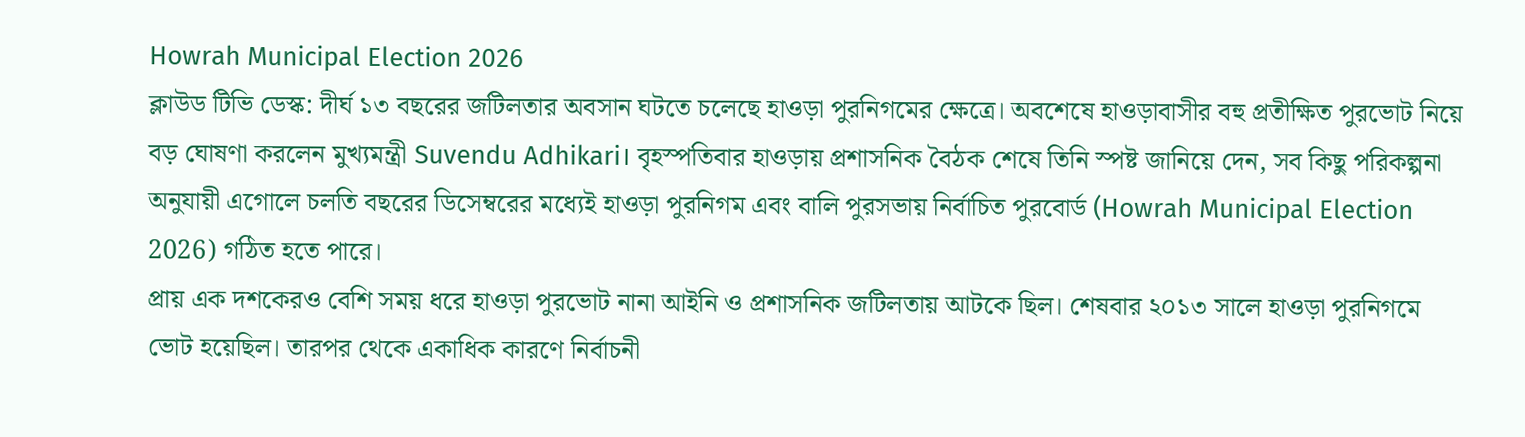Howrah Municipal Election 2026
ক্লাউড টিভি ডেস্ক: দীর্ঘ ১৩ বছরের জটিলতার অবসান ঘটতে চলেছে হাওড়া পুরনিগমের ক্ষেত্রে। অবশেষে হাওড়াবাসীর বহু প্রতীক্ষিত পুরভোট নিয়ে বড় ঘোষণা করলেন মুখ্যমন্ত্রী Suvendu Adhikari। বৃহস্পতিবার হাওড়ায় প্রশাসনিক বৈঠক শেষে তিনি স্পষ্ট জানিয়ে দেন, সব কিছু পরিকল্পনা অনুযায়ী এগোলে চলতি বছরের ডিসেম্বরের মধ্যেই হাওড়া পুরনিগম এবং বালি পুরসভায় নির্বাচিত পুরবোর্ড (Howrah Municipal Election 2026) গঠিত হতে পারে।
প্রায় এক দশকেরও বেশি সময় ধরে হাওড়া পুরভোট নানা আইনি ও প্রশাসনিক জটিলতায় আটকে ছিল। শেষবার ২০১৩ সালে হাওড়া পুরনিগমে ভোট হয়েছিল। তারপর থেকে একাধিক কারণে নির্বাচনী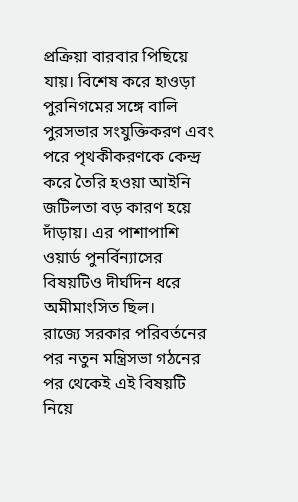প্রক্রিয়া বারবার পিছিয়ে যায়। বিশেষ করে হাওড়া পুরনিগমের সঙ্গে বালি পুরসভার সংযুক্তিকরণ এবং পরে পৃথকীকরণকে কেন্দ্র করে তৈরি হওয়া আইনি জটিলতা বড় কারণ হয়ে দাঁড়ায়। এর পাশাপাশি ওয়ার্ড পুনর্বিন্যাসের বিষয়টিও দীর্ঘদিন ধরে অমীমাংসিত ছিল।
রাজ্যে সরকার পরিবর্তনের পর নতুন মন্ত্রিসভা গঠনের পর থেকেই এই বিষয়টি নিয়ে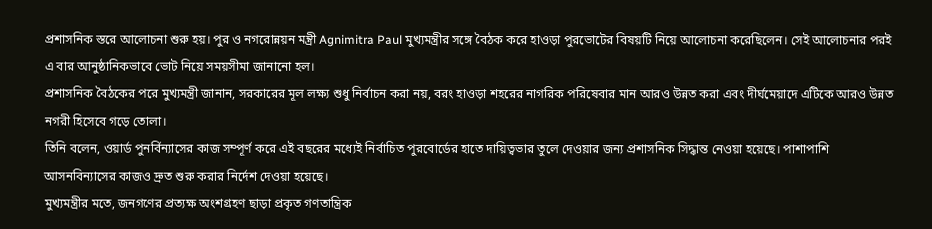প্রশাসনিক স্তরে আলোচনা শুরু হয়। পুর ও নগরোন্নয়ন মন্ত্রী Agnimitra Paul মুখ্যমন্ত্রীর সঙ্গে বৈঠক করে হাওড়া পুরভোটের বিষয়টি নিয়ে আলোচনা করেছিলেন। সেই আলোচনার পরই এ বার আনুষ্ঠানিকভাবে ভোট নিয়ে সময়সীমা জানানো হল।
প্রশাসনিক বৈঠকের পরে মুখ্যমন্ত্রী জানান, সরকারের মূল লক্ষ্য শুধু নির্বাচন করা নয়, বরং হাওড়া শহরের নাগরিক পরিষেবার মান আরও উন্নত করা এবং দীর্ঘমেয়াদে এটিকে আরও উন্নত নগরী হিসেবে গড়ে তোলা।
তিনি বলেন, ওয়ার্ড পুনর্বিন্যাসের কাজ সম্পূর্ণ করে এই বছরের মধ্যেই নির্বাচিত পুরবোর্ডের হাতে দায়িত্বভার তুলে দেওয়ার জন্য প্রশাসনিক সিদ্ধান্ত নেওয়া হয়েছে। পাশাপাশি আসনবিন্যাসের কাজও দ্রুত শুরু করার নির্দেশ দেওয়া হয়েছে।
মুখ্যমন্ত্রীর মতে, জনগণের প্রত্যক্ষ অংশগ্রহণ ছাড়া প্রকৃত গণতান্ত্রিক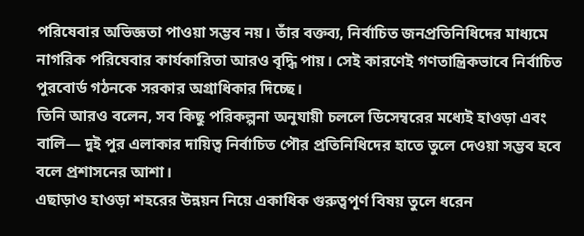পরিষেবার অভিজ্ঞতা পাওয়া সম্ভব নয়। তাঁর বক্তব্য, নির্বাচিত জনপ্রতিনিধিদের মাধ্যমে নাগরিক পরিষেবার কার্যকারিতা আরও বৃদ্ধি পায়। সেই কারণেই গণতান্ত্রিকভাবে নির্বাচিত পুরবোর্ড গঠনকে সরকার অগ্রাধিকার দিচ্ছে।
তিনি আরও বলেন, সব কিছু পরিকল্পনা অনুযায়ী চললে ডিসেম্বরের মধ্যেই হাওড়া এবং বালি— দুই পুর এলাকার দায়িত্ব নির্বাচিত পৌর প্রতিনিধিদের হাতে তুলে দেওয়া সম্ভব হবে বলে প্রশাসনের আশা।
এছাড়াও হাওড়া শহরের উন্নয়ন নিয়ে একাধিক গুরুত্বপূর্ণ বিষয় তুলে ধরেন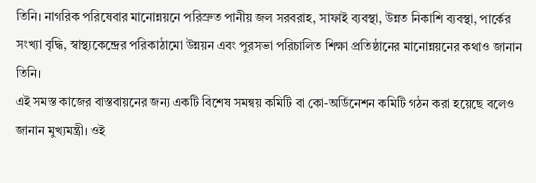তিনি। নাগরিক পরিষেবার মানোন্নয়নে পরিস্রুত পানীয় জল সরবরাহ, সাফাই ব্যবস্থা, উন্নত নিকাশি ব্যবস্থা, পার্কের সংখ্যা বৃদ্ধি, স্বাস্থ্যকেন্দ্রের পরিকাঠামো উন্নয়ন এবং পুরসভা পরিচালিত শিক্ষা প্রতিষ্ঠানের মানোন্নয়নের কথাও জানান তিনি।
এই সমস্ত কাজের বাস্তবায়নের জন্য একটি বিশেষ সমন্বয় কমিটি বা কো-অর্ডিনেশন কমিটি গঠন করা হয়েছে বলেও জানান মুখ্যমন্ত্রী। ওই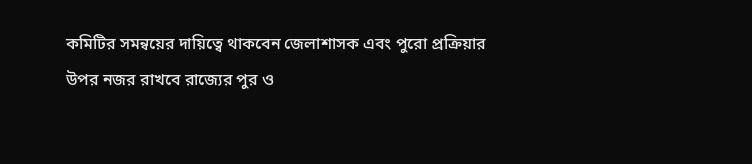কমিটির সমন্বয়ের দায়িত্বে থাকবেন জেলাশাসক এবং পুরো প্রক্রিয়ার উপর নজর রাখবে রাজ্যের পুর ও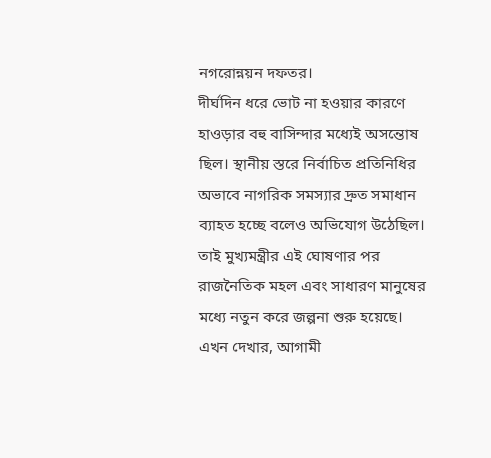নগরোন্নয়ন দফতর।
দীর্ঘদিন ধরে ভোট না হওয়ার কারণে হাওড়ার বহু বাসিন্দার মধ্যেই অসন্তোষ ছিল। স্থানীয় স্তরে নির্বাচিত প্রতিনিধির অভাবে নাগরিক সমস্যার দ্রুত সমাধান ব্যাহত হচ্ছে বলেও অভিযোগ উঠেছিল। তাই মুখ্যমন্ত্রীর এই ঘোষণার পর রাজনৈতিক মহল এবং সাধারণ মানুষের মধ্যে নতুন করে জল্পনা শুরু হয়েছে।
এখন দেখার, আগামী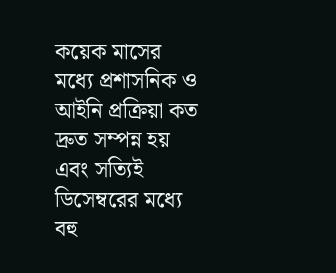কয়েক মাসের মধ্যে প্রশাসনিক ও আইনি প্রক্রিয়া কত দ্রুত সম্পন্ন হয় এবং সত্যিই ডিসেম্বরের মধ্যে বহু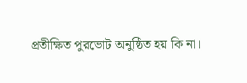প্রতীক্ষিত পুরভোট অনুষ্ঠিত হয় কি না।